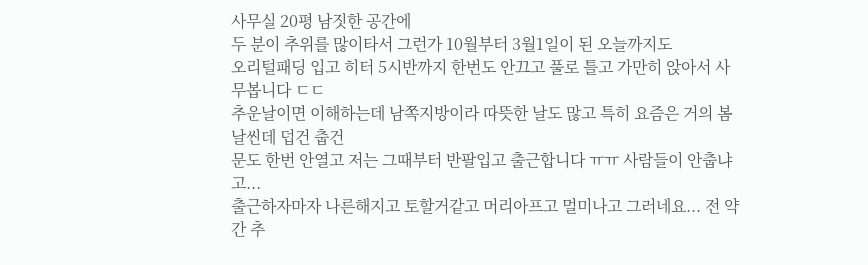사무실 20평 남짓한 공간에
두 분이 추위를 많이타서 그런가 10월부터 3월1일이 된 오늘까지도
오리털패딩 입고 히터 5시반까지 한번도 안끄고 풀로 틀고 가만히 앉아서 사무봅니다 ㄷㄷ
추운날이면 이해하는데 남쪽지방이라 따뜻한 날도 많고 특히 요즘은 거의 봄날씬데 덥건 춥건
문도 한번 안열고 저는 그때부터 반팔입고 출근합니다 ㅠㅠ 사람들이 안춥냐고...
출근하자마자 나른해지고 토할거같고 머리아프고 멀미나고 그러네요... 전 약간 추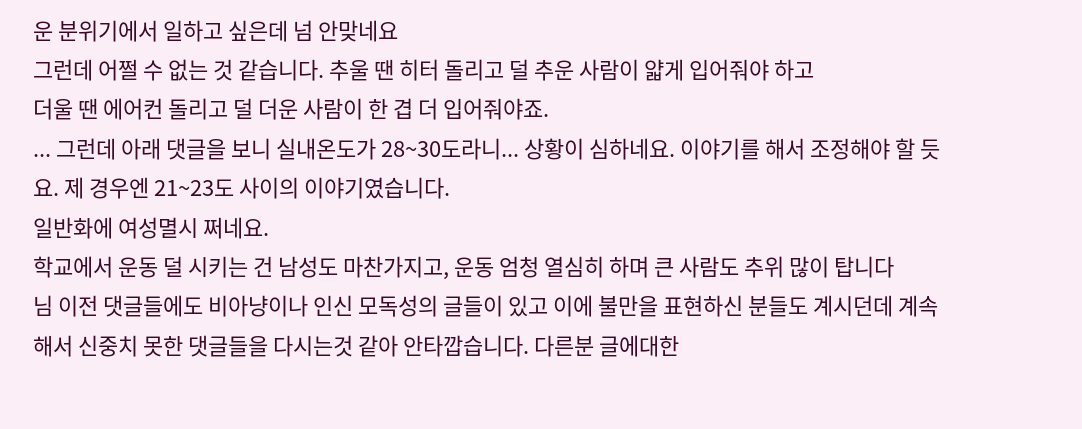운 분위기에서 일하고 싶은데 넘 안맞네요
그런데 어쩔 수 없는 것 같습니다. 추울 땐 히터 돌리고 덜 추운 사람이 얇게 입어줘야 하고
더울 땐 에어컨 돌리고 덜 더운 사람이 한 겹 더 입어줘야죠.
... 그런데 아래 댓글을 보니 실내온도가 28~30도라니... 상황이 심하네요. 이야기를 해서 조정해야 할 듯요. 제 경우엔 21~23도 사이의 이야기였습니다.
일반화에 여성멸시 쩌네요.
학교에서 운동 덜 시키는 건 남성도 마찬가지고, 운동 엄청 열심히 하며 큰 사람도 추위 많이 탑니다
님 이전 댓글들에도 비아냥이나 인신 모독성의 글들이 있고 이에 불만을 표현하신 분들도 계시던데 계속해서 신중치 못한 댓글들을 다시는것 같아 안타깝습니다. 다른분 글에대한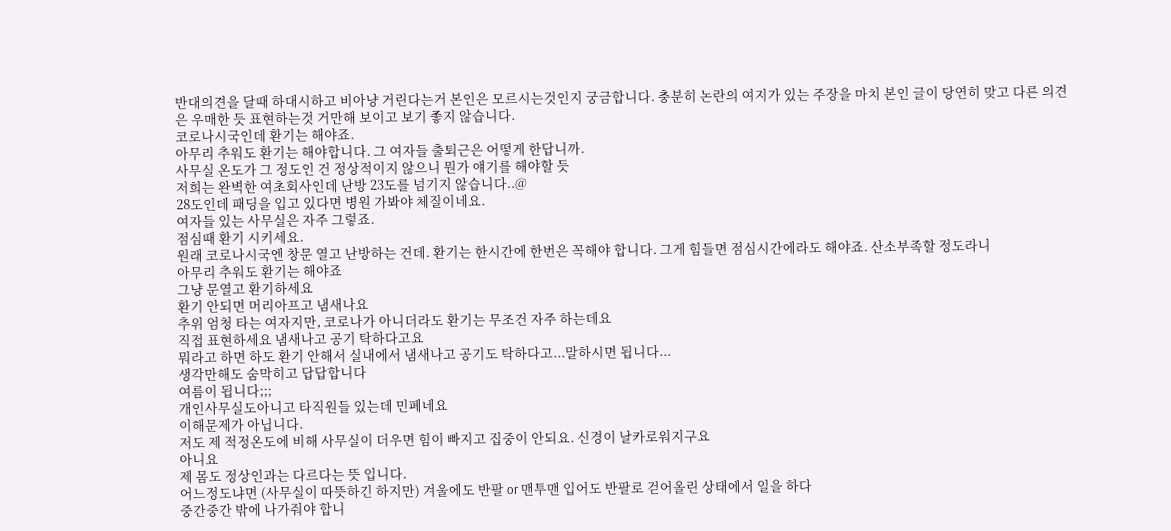반대의견을 달때 하대시하고 비아냥 거린다는거 본인은 모르시는것인지 궁금합니다. 충분히 논란의 여지가 있는 주장을 마치 본인 글이 당연히 맞고 다른 의견은 우매한 듯 표현하는것 거만해 보이고 보기 좋지 않습니다.
코로나시국인데 환기는 해야죠.
아무리 추워도 환기는 해야합니다. 그 여자들 출퇴근은 어떻게 한답니까.
사무실 온도가 그 정도인 건 정상적이지 않으니 뭔가 얘기를 해야할 듯
저희는 완벽한 여초회사인데 난방 23도를 넘기지 않습니다..@
28도인데 패딩을 입고 있다면 병원 가봐야 체질이네요.
여자들 있는 사무실은 자주 그렇죠.
점심때 환기 시키세요.
원래 코로나시국엔 창문 열고 난방하는 건데. 환기는 한시간에 한번은 꼭해야 합니다. 그게 힘들면 점심시간에라도 해야죠. 산소부족할 정도라니
아무리 추워도 환기는 해야죠
그냥 문열고 환기하세요
환기 안되면 머리아프고 냄새나요
추위 엄청 타는 여자지만, 코로나가 아니더라도 환기는 무조건 자주 하는데요
직접 표현하세요 냄새나고 공기 탁하다고요
뭐라고 하면 하도 환기 안해서 실내에서 냄새나고 공기도 탁하다고...말하시면 됩니다...
생각만해도 숨막히고 답답합니다
여름이 됩니다;;;
개인사무실도아니고 타직원들 있는데 민폐네요
이해문제가 아닙니다.
저도 제 적정온도에 비해 사무실이 더우면 힘이 빠지고 집중이 안되요. 신경이 날카로워지구요
아니요
제 몸도 정상인과는 다르다는 뜻 입니다.
어느정도냐면 (사무실이 따뜻하긴 하지만) 겨울에도 반팔 or 맨투맨 입어도 반팔로 걷어올린 상태에서 일을 하다
중간중간 밖에 나가줘야 합니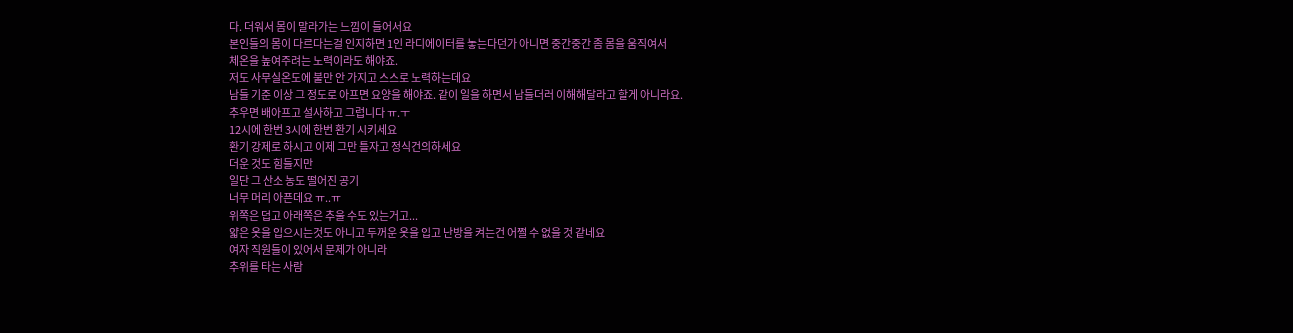다. 더워서 몸이 말라가는 느낌이 들어서요
본인들의 몸이 다르다는걸 인지하면 1인 라디에이터를 놓는다던가 아니면 중간중간 좀 몸을 움직여서
체온을 높여주려는 노력이라도 해야죠.
저도 사무실온도에 불만 안 가지고 스스로 노력하는데요
남들 기준 이상 그 정도로 아프면 요양을 해야죠. 같이 일을 하면서 남들더러 이해해달라고 할게 아니라요.
추우면 배아프고 설사하고 그럽니다 ㅠ.ㅜ
12시에 한번 3시에 한번 환기 시키세요
환기 강제로 하시고 이제 그만 틀자고 정식건의하세요
더운 것도 힘들지만
일단 그 산소 농도 떨어진 공기
너무 머리 아픈데요 ㅠ..ㅠ
위쪽은 덥고 아래쪽은 추울 수도 있는거고...
얇은 옷을 입으시는것도 아니고 두꺼운 옷을 입고 난방을 켜는건 어쩔 수 없을 것 같네요
여자 직원들이 있어서 문제가 아니라
추위를 타는 사람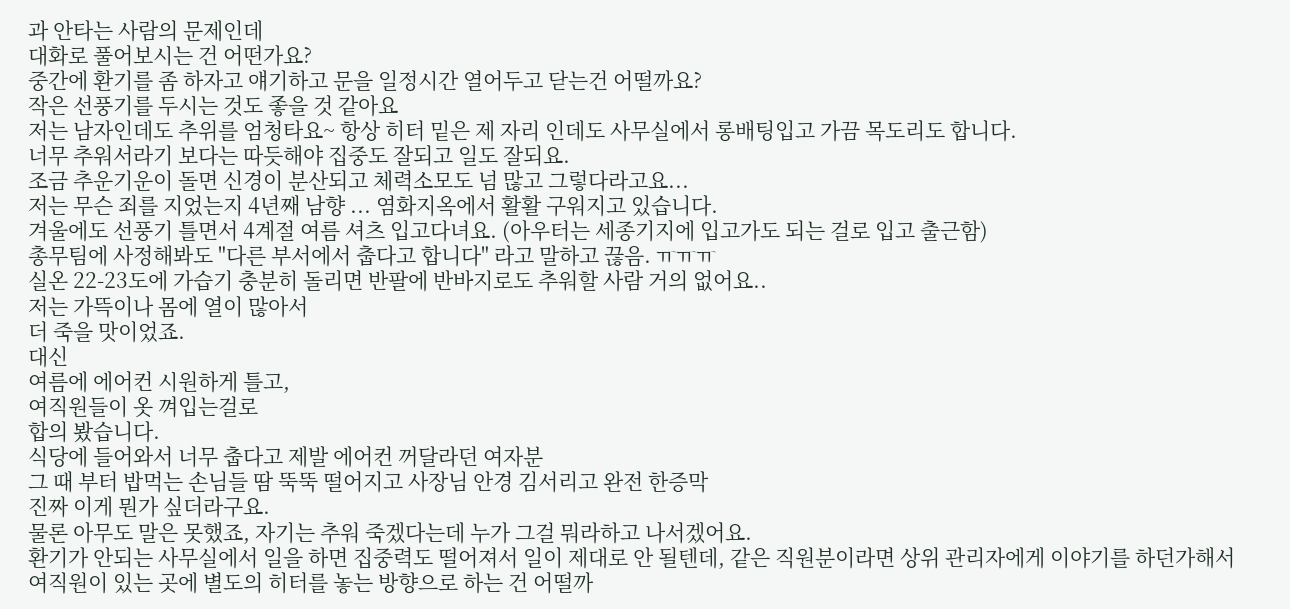과 안타는 사람의 문제인데
대화로 풀어보시는 건 어떤가요?
중간에 환기를 좀 하자고 얘기하고 문을 일정시간 열어두고 닫는건 어떨까요?
작은 선풍기를 두시는 것도 좋을 것 같아요
저는 남자인데도 추위를 엄청타요~ 항상 히터 밑은 제 자리 인데도 사무실에서 롱배팅입고 가끔 목도리도 합니다.
너무 추워서라기 보다는 따듯해야 집중도 잘되고 일도 잘되요.
조금 추운기운이 돌면 신경이 분산되고 체력소모도 넘 많고 그렇다라고요...
저는 무슨 죄를 지었는지 4년째 남향 ... 염화지옥에서 활활 구워지고 있습니다.
겨울에도 선풍기 틀면서 4계절 여름 셔츠 입고다녀요. (아우터는 세종기지에 입고가도 되는 걸로 입고 출근함)
총무팀에 사정해봐도 "다른 부서에서 춥다고 합니다" 라고 말하고 끊음. ㅠㅠㅠ
실온 22-23도에 가습기 충분히 돌리면 반팔에 반바지로도 추워할 사람 거의 없어요..
저는 가뜩이나 몸에 열이 많아서
더 죽을 맛이었죠.
대신
여름에 에어컨 시원하게 틀고,
여직원들이 옷 껴입는걸로
합의 봤습니다.
식당에 들어와서 너무 춥다고 제발 에어컨 꺼달라던 여자분
그 때 부터 밥먹는 손님들 땀 뚝뚝 떨어지고 사장님 안경 김서리고 완전 한증막
진짜 이게 뭔가 싶더라구요.
물론 아무도 말은 못했죠, 자기는 추워 죽겠다는데 누가 그걸 뭐라하고 나서겠어요.
환기가 안되는 사무실에서 일을 하면 집중력도 떨어져서 일이 제대로 안 될텐데, 같은 직원분이라면 상위 관리자에게 이야기를 하던가해서 여직원이 있는 곳에 별도의 히터를 놓는 방향으로 하는 건 어떨까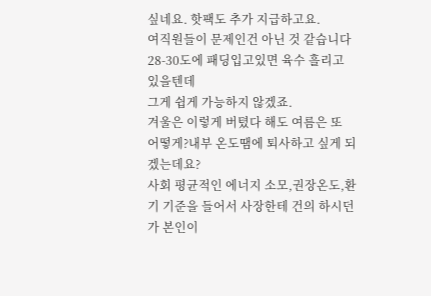싶네요. 핫팩도 추가 지급하고요.
여직원들이 문제인건 아닌 것 같습니다
28-30도에 패딩입고있면 육수 흘리고 있을텐데
그게 쉽게 가능하지 않겠죠.
겨울은 이렇게 버텼다 해도 여름은 또 어떻게?내부 온도땜에 퇴사하고 싶게 되겠는데요?
사회 평균적인 에너지 소모,권장온도,환기 기준을 들어서 사장한테 건의 하시던가 본인이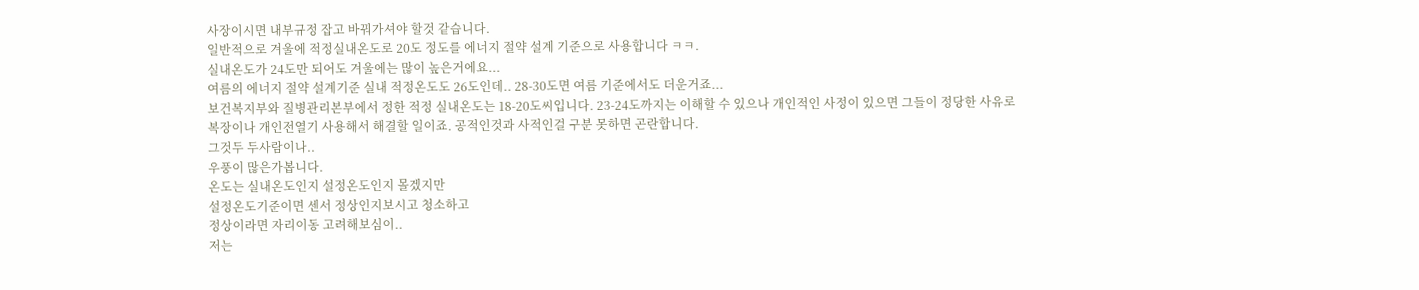사장이시면 내부규정 잡고 바꿔가셔야 할것 같습니다.
일반적으로 겨울에 적정실내온도로 20도 정도를 에너지 절약 설계 기준으로 사용합니다 ㅋㅋ.
실내온도가 24도만 되어도 겨울에는 많이 높은거에요...
여름의 에너지 절약 설계기준 실내 적정온도도 26도인데.. 28-30도면 여름 기준에서도 더운거죠...
보건복지부와 질병관리본부에서 정한 적정 실내온도는 18-20도씨입니다. 23-24도까지는 이해할 수 있으나 개인적인 사정이 있으면 그들이 정당한 사유로 복장이나 개인전열기 사용해서 해결할 일이죠. 공적인것과 사적인걸 구분 못하면 곤란합니다.
그것두 두사람이나..
우풍이 많은가봅니다.
온도는 실내온도인지 설정온도인지 몰겠지만
설정온도기준이면 센서 정상인지보시고 청소하고
정상이라면 자리이동 고려해보심이..
저는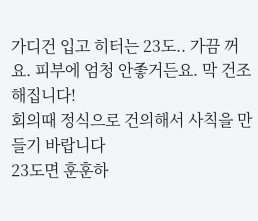가디건 입고 히터는 23도.. 가끔 꺼요. 피부에 엄청 안좋거든요. 막 건조해집니다!
회의때 정식으로 건의해서 사칙을 만들기 바랍니다
23도면 훈훈하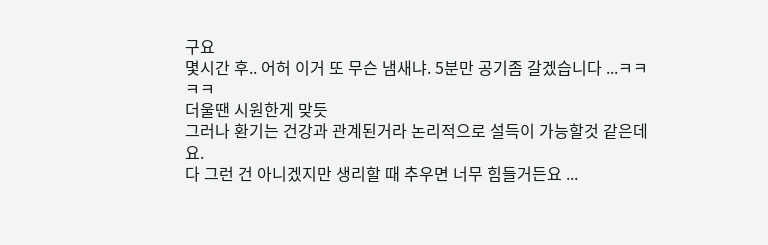구요
몇시간 후.. 어허 이거 또 무슨 냄새냐. 5분만 공기좀 갈겠습니다 ...ㅋㅋㅋㅋ
더울땐 시원한게 맞듯
그러나 환기는 건강과 관계된거라 논리적으로 설득이 가능할것 같은데요.
다 그런 건 아니겠지만 생리할 때 추우면 너무 힘들거든요 ...